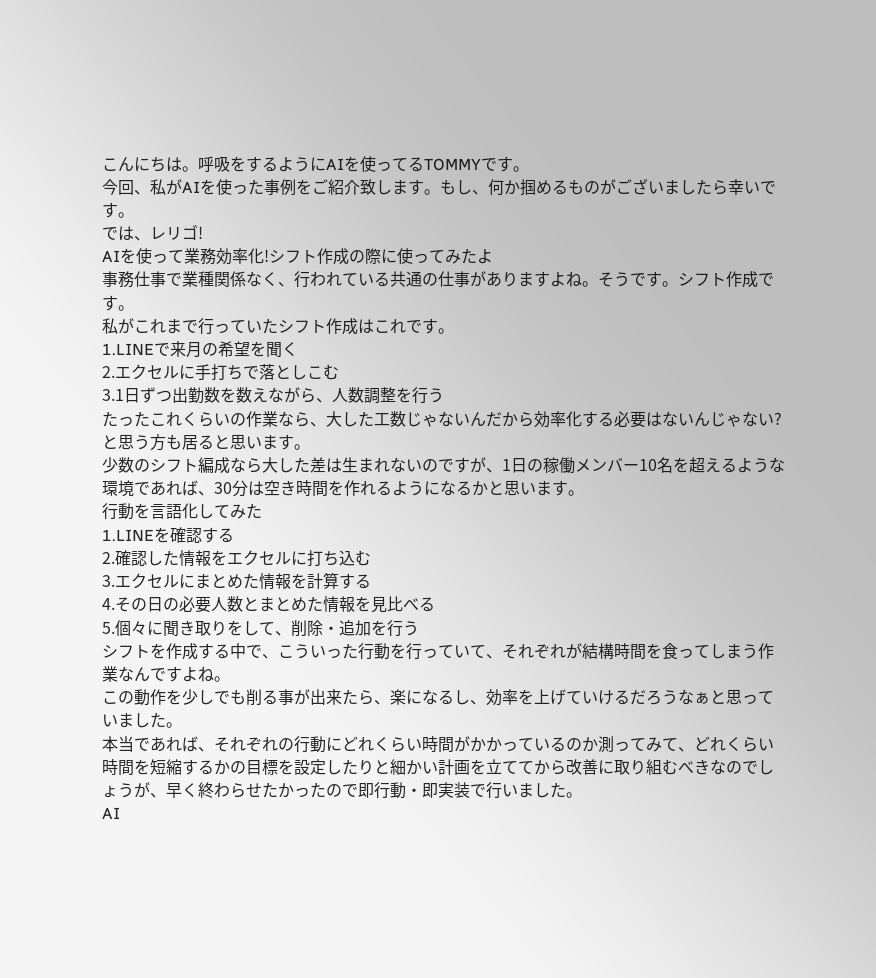こんにちは。呼吸をするようにAIを使ってるTOMMYです。
今回、私がAIを使った事例をご紹介致します。もし、何か掴めるものがございましたら幸いです。
では、レリゴ!
AIを使って業務効率化!シフト作成の際に使ってみたよ
事務仕事で業種関係なく、行われている共通の仕事がありますよね。そうです。シフト作成です。
私がこれまで行っていたシフト作成はこれです。
1.LINEで来月の希望を聞く
2.エクセルに手打ちで落としこむ
3.1日ずつ出勤数を数えながら、人数調整を行う
たったこれくらいの作業なら、大した工数じゃないんだから効率化する必要はないんじゃない?と思う方も居ると思います。
少数のシフト編成なら大した差は生まれないのですが、1日の稼働メンバー10名を超えるような環境であれば、30分は空き時間を作れるようになるかと思います。
行動を言語化してみた
1.LINEを確認する
2.確認した情報をエクセルに打ち込む
3.エクセルにまとめた情報を計算する
4.その日の必要人数とまとめた情報を見比べる
5.個々に聞き取りをして、削除・追加を行う
シフトを作成する中で、こういった行動を行っていて、それぞれが結構時間を食ってしまう作業なんですよね。
この動作を少しでも削る事が出来たら、楽になるし、効率を上げていけるだろうなぁと思っていました。
本当であれば、それぞれの行動にどれくらい時間がかかっているのか測ってみて、どれくらい時間を短縮するかの目標を設定したりと細かい計画を立ててから改善に取り組むべきなのでしょうが、早く終わらせたかったので即行動・即実装で行いました。
AI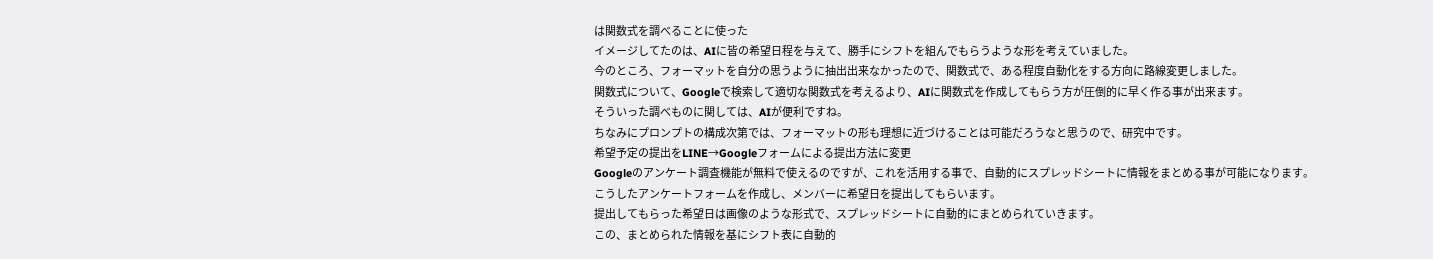は関数式を調べることに使った
イメージしてたのは、AIに皆の希望日程を与えて、勝手にシフトを組んでもらうような形を考えていました。
今のところ、フォーマットを自分の思うように抽出出来なかったので、関数式で、ある程度自動化をする方向に路線変更しました。
関数式について、Googleで検索して適切な関数式を考えるより、AIに関数式を作成してもらう方が圧倒的に早く作る事が出来ます。
そういった調べものに関しては、AIが便利ですね。
ちなみにプロンプトの構成次第では、フォーマットの形も理想に近づけることは可能だろうなと思うので、研究中です。
希望予定の提出をLINE→Googleフォームによる提出方法に変更
Googleのアンケート調査機能が無料で使えるのですが、これを活用する事で、自動的にスプレッドシートに情報をまとめる事が可能になります。
こうしたアンケートフォームを作成し、メンバーに希望日を提出してもらいます。
提出してもらった希望日は画像のような形式で、スプレッドシートに自動的にまとめられていきます。
この、まとめられた情報を基にシフト表に自動的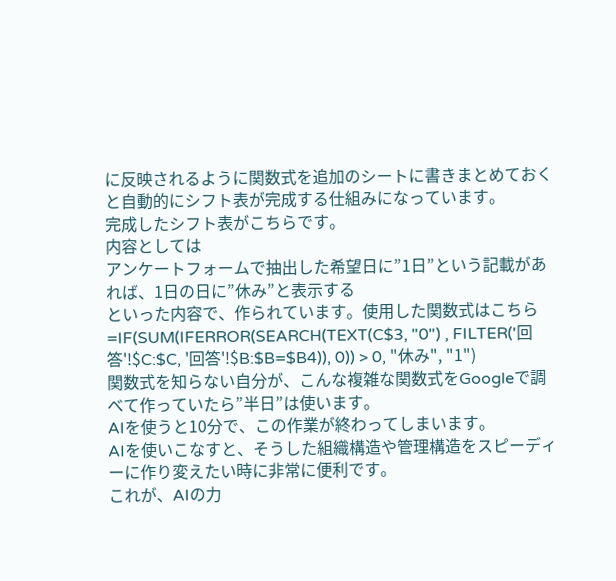に反映されるように関数式を追加のシートに書きまとめておくと自動的にシフト表が完成する仕組みになっています。
完成したシフト表がこちらです。
内容としては
アンケートフォームで抽出した希望日に”1日”という記載があれば、1日の日に”休み”と表示する
といった内容で、作られています。使用した関数式はこちら
=IF(SUM(IFERROR(SEARCH(TEXT(C$3, "0") , FILTER('回答'!$C:$C, '回答'!$B:$B=$B4)), 0)) > 0, "休み", "1")
関数式を知らない自分が、こんな複雑な関数式をGoogleで調べて作っていたら”半日”は使います。
AIを使うと10分で、この作業が終わってしまいます。
AIを使いこなすと、そうした組織構造や管理構造をスピーディーに作り変えたい時に非常に便利です。
これが、AIの力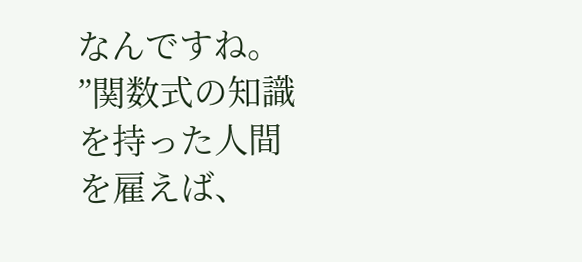なんですね。
”関数式の知識を持った人間を雇えば、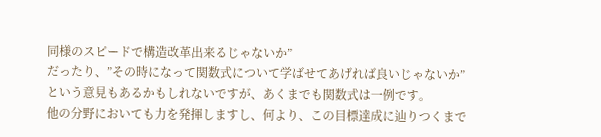同様のスピードで構造改革出来るじゃないか”
だったり、”その時になって関数式について学ばせてあげれば良いじゃないか”
という意見もあるかもしれないですが、あくまでも関数式は一例です。
他の分野においても力を発揮しますし、何より、この目標達成に辿りつくまで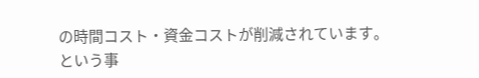の時間コスト・資金コストが削減されています。
という事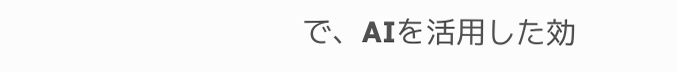で、AIを活用した効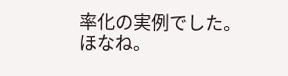率化の実例でした。
ほなね。